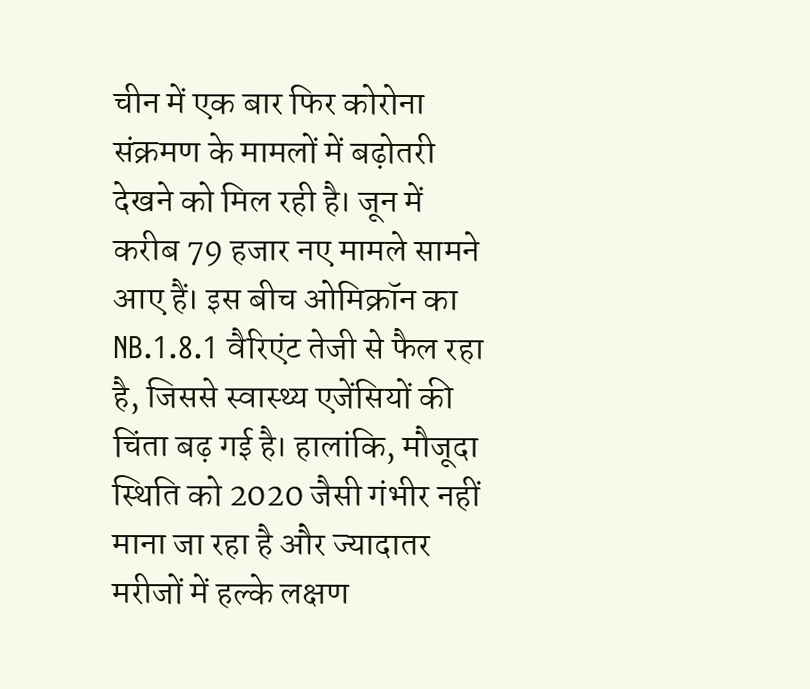चीन में एक बार फिर कोरोना संक्रमण के मामलों में बढ़ोतरी देखने को मिल रही है। जून में करीब 79 हजार नए मामले सामने आए हैं। इस बीच ओमिक्रॉन का NB.1.8.1 वैरिएंट तेजी से फैल रहा है, जिससे स्वास्थ्य एजेंसियों की चिंता बढ़ गई है। हालांकि, मौजूदा स्थिति को 2020 जैसी गंभीर नहीं माना जा रहा है और ज्यादातर मरीजों में हल्के लक्षण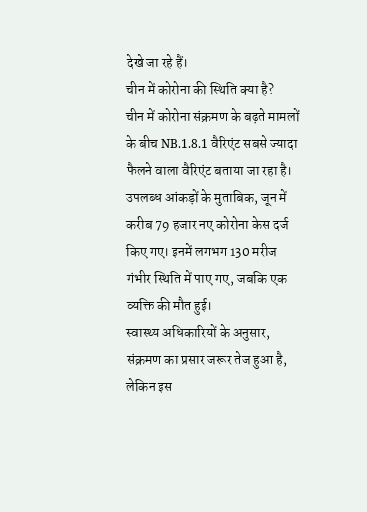देखे जा रहे हैं।
चीन में कोरोना की स्थिति क्या है?
चीन में कोरोना संक्रमण के बढ़ते मामलों के बीच NB.1.8.1 वैरिएंट सबसे ज्यादा फैलने वाला वैरिएंट बताया जा रहा है। उपलब्ध आंकड़ों के मुताबिक, जून में करीब 79 हजार नए कोरोना केस दर्ज किए गए। इनमें लगभग 130 मरीज गंभीर स्थिति में पाए गए, जबकि एक व्यक्ति की मौत हुई।
स्वास्थ्य अधिकारियों के अनुसार, संक्रमण का प्रसार जरूर तेज हुआ है, लेकिन इस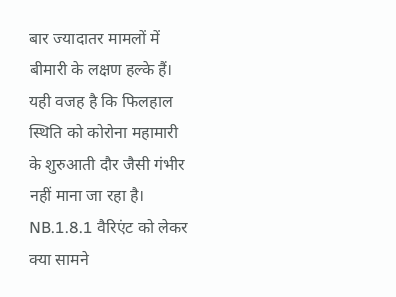बार ज्यादातर मामलों में बीमारी के लक्षण हल्के हैं। यही वजह है कि फिलहाल स्थिति को कोरोना महामारी के शुरुआती दौर जैसी गंभीर नहीं माना जा रहा है।
NB.1.8.1 वैरिएंट को लेकर क्या सामने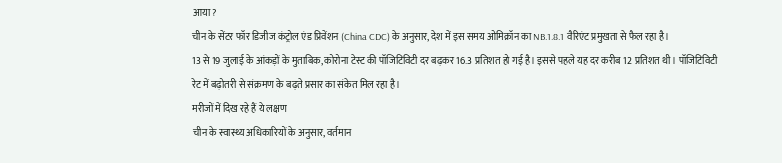आया?
चीन के सेंटर फॉर डिजीज कंट्रोल एंड प्रिवेंशन (China CDC) के अनुसार, देश में इस समय ओमिक्रॉन का NB.1.8.1 वैरिएंट प्रमुखता से फैल रहा है।
13 से 19 जुलाई के आंकड़ों के मुताबिक, कोरोना टेस्ट की पॉजिटिविटी दर बढ़कर 16.3 प्रतिशत हो गई है। इससे पहले यह दर करीब 12 प्रतिशत थी। पॉजिटिविटी रेट में बढ़ोतरी से संक्रमण के बढ़ते प्रसार का संकेत मिल रहा है।
मरीजों में दिख रहे हैं ये लक्षण
चीन के स्वास्थ्य अधिकारियों के अनुसार, वर्तमान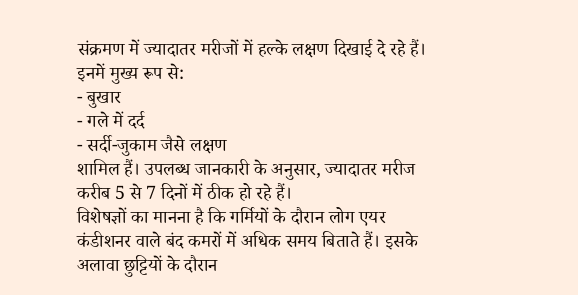संक्रमण में ज्यादातर मरीजों में हल्के लक्षण दिखाई दे रहे हैं। इनमें मुख्य रूप से:
- बुखार
- गले में दर्द
- सर्दी-जुकाम जैसे लक्षण
शामिल हैं। उपलब्ध जानकारी के अनुसार, ज्यादातर मरीज करीब 5 से 7 दिनों में ठीक हो रहे हैं।
विशेषज्ञों का मानना है कि गर्मियों के दौरान लोग एयर कंडीशनर वाले बंद कमरों में अधिक समय बिताते हैं। इसके अलावा छुट्टियों के दौरान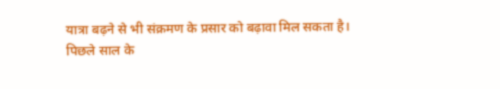यात्रा बढ़ने से भी संक्रमण के प्रसार को बढ़ावा मिल सकता है।
पिछले साल के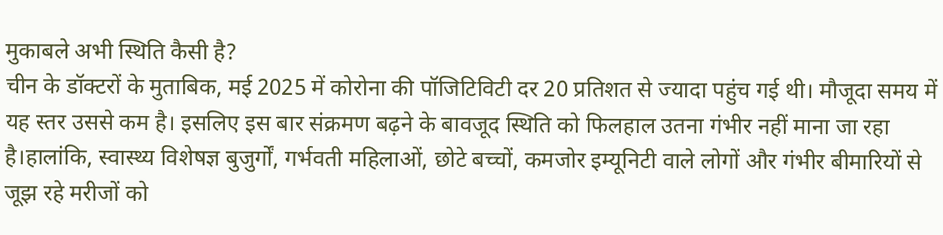मुकाबले अभी स्थिति कैसी है?
चीन के डॉक्टरों के मुताबिक, मई 2025 में कोरोना की पॉजिटिविटी दर 20 प्रतिशत से ज्यादा पहुंच गई थी। मौजूदा समय में यह स्तर उससे कम है। इसलिए इस बार संक्रमण बढ़ने के बावजूद स्थिति को फिलहाल उतना गंभीर नहीं माना जा रहा है।हालांकि, स्वास्थ्य विशेषज्ञ बुजुर्गों, गर्भवती महिलाओं, छोटे बच्चों, कमजोर इम्यूनिटी वाले लोगों और गंभीर बीमारियों से जूझ रहे मरीजों को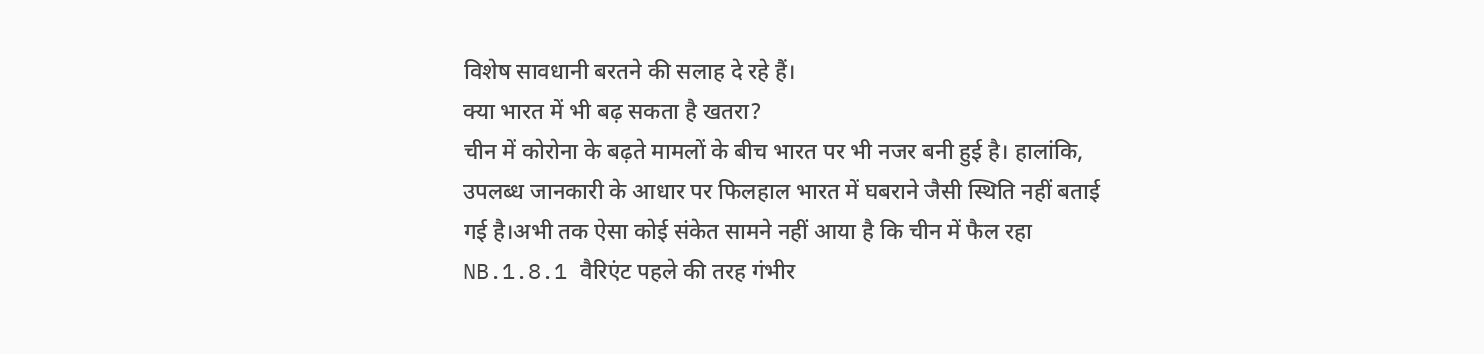विशेष सावधानी बरतने की सलाह दे रहे हैं।
क्या भारत में भी बढ़ सकता है खतरा?
चीन में कोरोना के बढ़ते मामलों के बीच भारत पर भी नजर बनी हुई है। हालांकि, उपलब्ध जानकारी के आधार पर फिलहाल भारत में घबराने जैसी स्थिति नहीं बताई गई है।अभी तक ऐसा कोई संकेत सामने नहीं आया है कि चीन में फैल रहा NB.1.8.1 वैरिएंट पहले की तरह गंभीर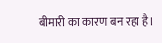बीमारी का कारण बन रहा है।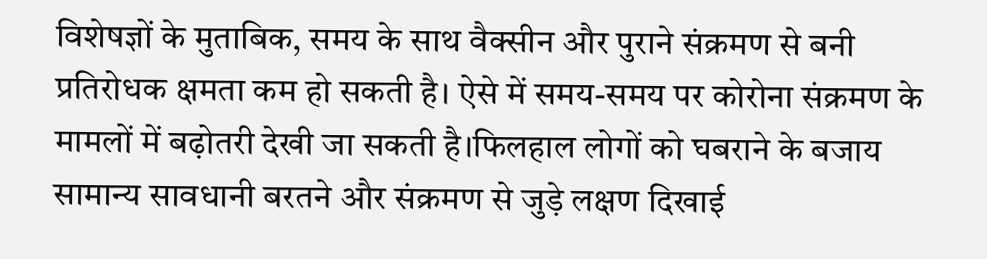विशेषज्ञों के मुताबिक, समय के साथ वैक्सीन और पुराने संक्रमण से बनी प्रतिरोधक क्षमता कम हो सकती है। ऐसे में समय-समय पर कोरोना संक्रमण के मामलों में बढ़ोतरी देखी जा सकती है।फिलहाल लोगों को घबराने के बजाय सामान्य सावधानी बरतने और संक्रमण से जुड़े लक्षण दिखाई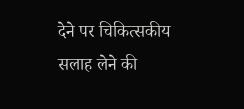देने पर चिकित्सकीय सलाह लेने की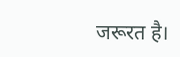जरूरत है।